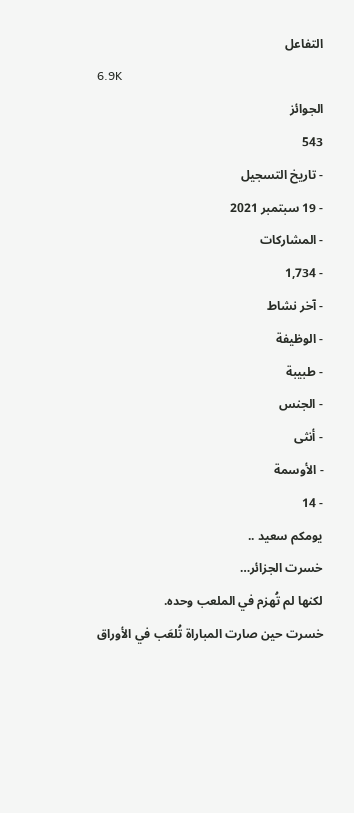التفاعل
6.9K
الجوائز
543
- تاريخ التسجيل
- 19 سبتمبر 2021
- المشاركات
- 1,734
- آخر نشاط
- الوظيفة
- طبيبة
- الجنس
- أنثى
- الأوسمة
- 14
يومكم سعيد ..
خسرت الجزائر…
لكنها لم تُهزم في الملعب وحده.
خسرت حين صارت المباراة تُلعَب في الأوراق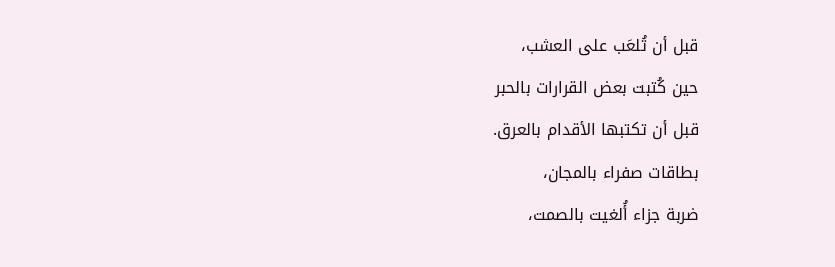قبل أن تُلعَب على العشب،
حين كُتبت بعض القرارات بالحبر
قبل أن تكتبها الأقدام بالعرق.
بطاقات صفراء بالمجان،
ضربة جزاء أُلغيت بالصمت،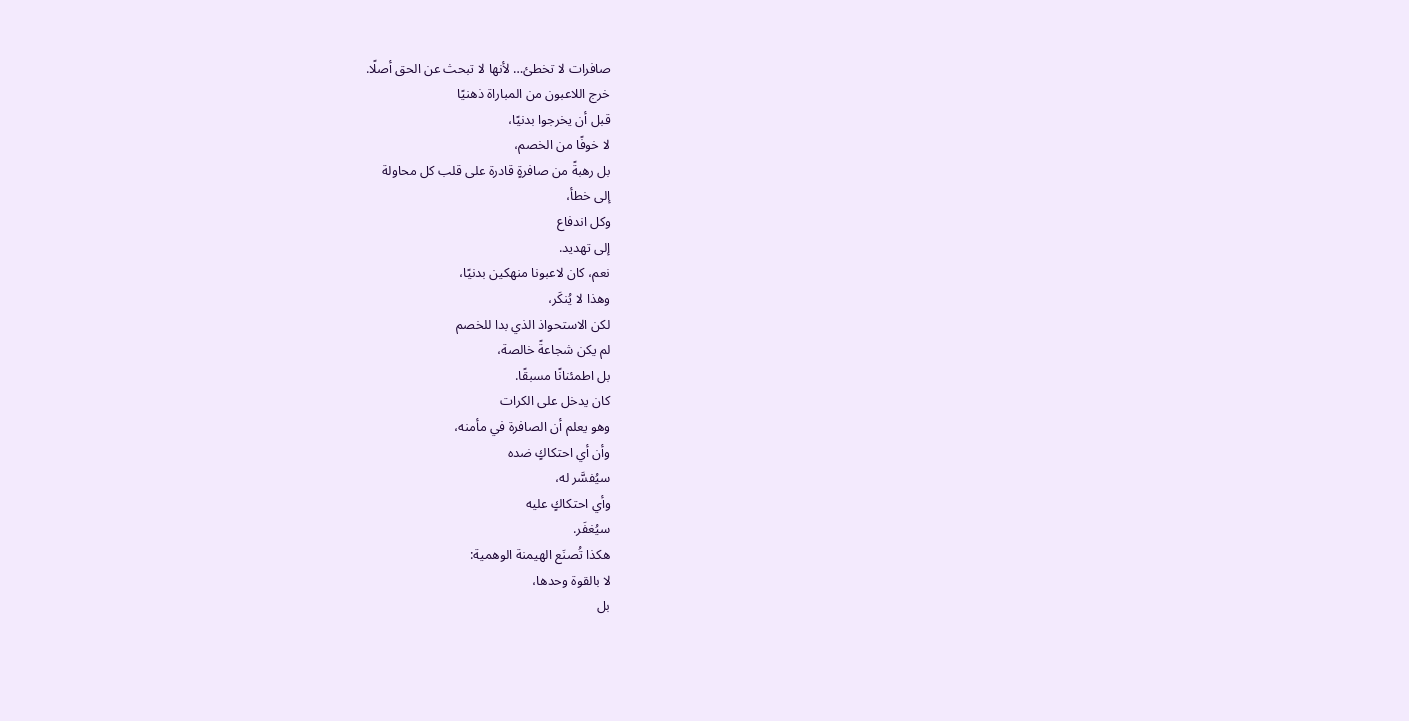صافرات لا تخطئ… لأنها لا تبحث عن الحق أصلًا.
خرج اللاعبون من المباراة ذهنيًا
قبل أن يخرجوا بدنيًا،
لا خوفًا من الخصم،
بل رهبةً من صافرةٍ قادرة على قلب كل محاولة
إلى خطأ،
وكل اندفاع
إلى تهديد.
نعم، كان لاعبونا منهكين بدنيًا،
وهذا لا يُنكَر،
لكن الاستحواذ الذي بدا للخصم
لم يكن شجاعةً خالصة،
بل اطمئنانًا مسبقًا.
كان يدخل على الكرات
وهو يعلم أن الصافرة في مأمنه،
وأن أي احتكاكٍ ضده
سيُفسَّر له،
وأي احتكاكٍ عليه
سيُغفَر.
هكذا تُصنَع الهيمنة الوهمية:
لا بالقوة وحدها،
بل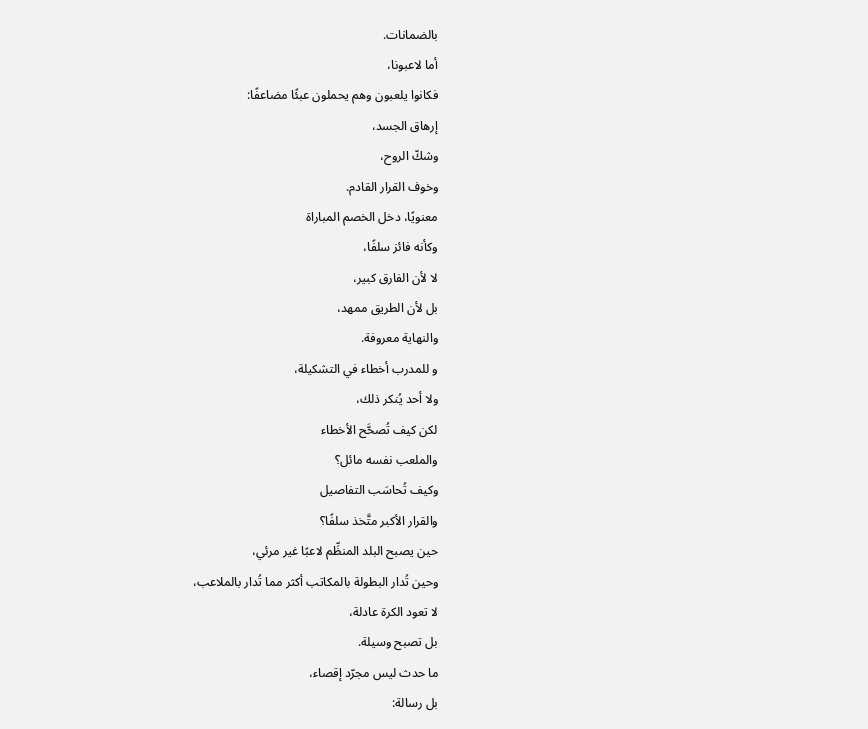بالضمانات.
أما لاعبونا،
فكانوا يلعبون وهم يحملون عبئًا مضاعفًا:
إرهاق الجسد،
وشكّ الروح،
وخوف القرار القادم.
معنويًا، دخل الخصم المباراة
وكأنه فائز سلفًا،
لا لأن الفارق كبير،
بل لأن الطريق ممهد،
والنهاية معروفة.
و للمدرب أخطاء في التشكيلة،
ولا أحد يُنكر ذلك،
لكن كيف تُصحَّح الأخطاء
والملعب نفسه مائل؟
وكيف تُحاسَب التفاصيل
والقرار الأكبر متَّخذ سلفًا؟
حين يصبح البلد المنظِّم لاعبًا غير مرئي،
وحين تُدار البطولة بالمكاتب أكثر مما تُدار بالملاعب،
لا تعود الكرة عادلة،
بل تصبح وسيلة.
ما حدث ليس مجرّد إقصاء،
بل رسالة: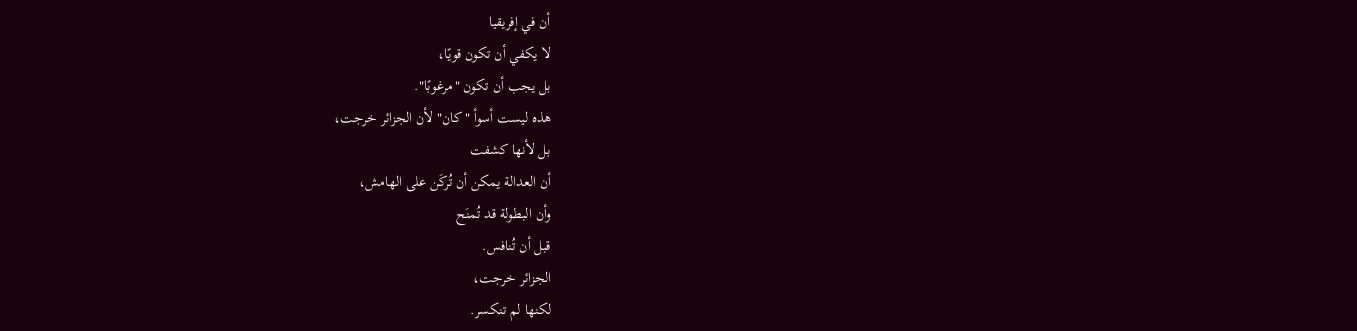أن في إفريقيا
لا يكفي أن تكون قويًا،
بل يجب أن تكون "مرغوبًا".
هذه ليست أسوأ "كان" لأن الجزائر خرجت،
بل لأنها كشفت
أن العدالة يمكن أن تُركَن على الهامش،
وأن البطولة قد تُمنَح
قبل أن تُنافس.
الجزائر خرجت،
لكنها لم تنكسر.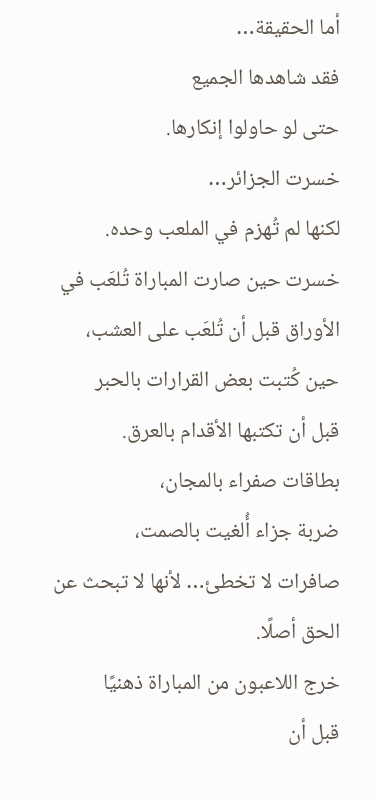أما الحقيقة…
فقد شاهدها الجميع
حتى لو حاولوا إنكارها.
خسرت الجزائر…
لكنها لم تُهزم في الملعب وحده.
خسرت حين صارت المباراة تُلعَب في الأوراق قبل أن تُلعَب على العشب،
حين كُتبت بعض القرارات بالحبر
قبل أن تكتبها الأقدام بالعرق.
بطاقات صفراء بالمجان،
ضربة جزاء أُلغيت بالصمت،
صافرات لا تخطئ… لأنها لا تبحث عن الحق أصلًا.
خرج اللاعبون من المباراة ذهنيًا
قبل أن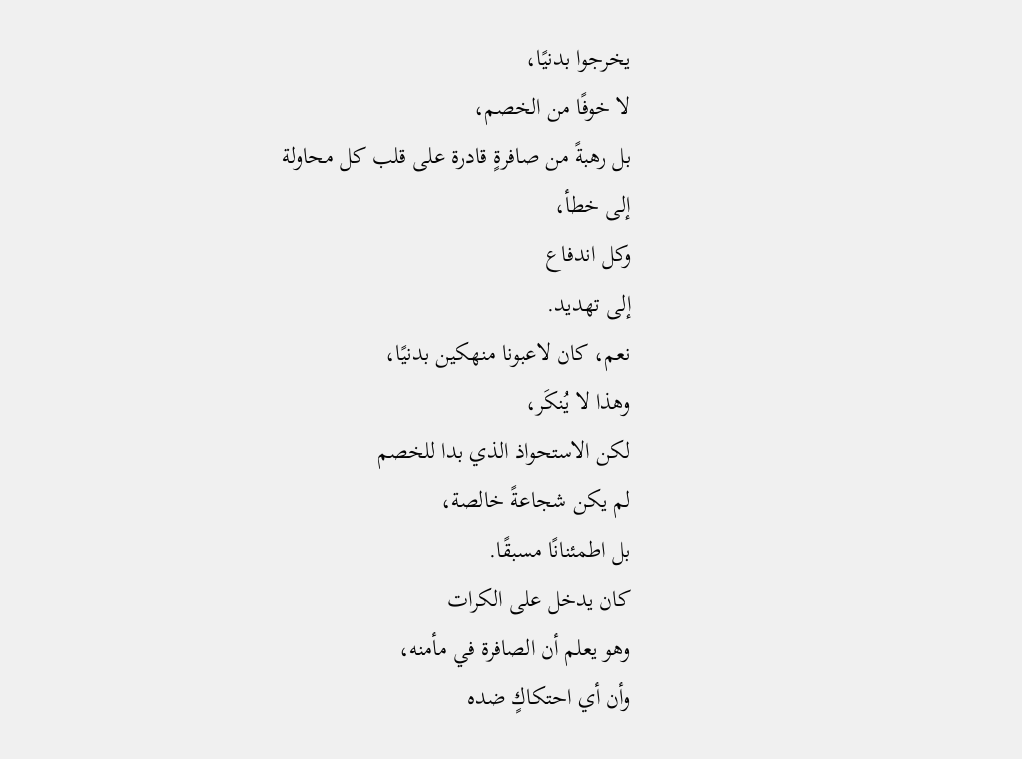يخرجوا بدنيًا،
لا خوفًا من الخصم،
بل رهبةً من صافرةٍ قادرة على قلب كل محاولة
إلى خطأ،
وكل اندفاع
إلى تهديد.
نعم، كان لاعبونا منهكين بدنيًا،
وهذا لا يُنكَر،
لكن الاستحواذ الذي بدا للخصم
لم يكن شجاعةً خالصة،
بل اطمئنانًا مسبقًا.
كان يدخل على الكرات
وهو يعلم أن الصافرة في مأمنه،
وأن أي احتكاكٍ ضده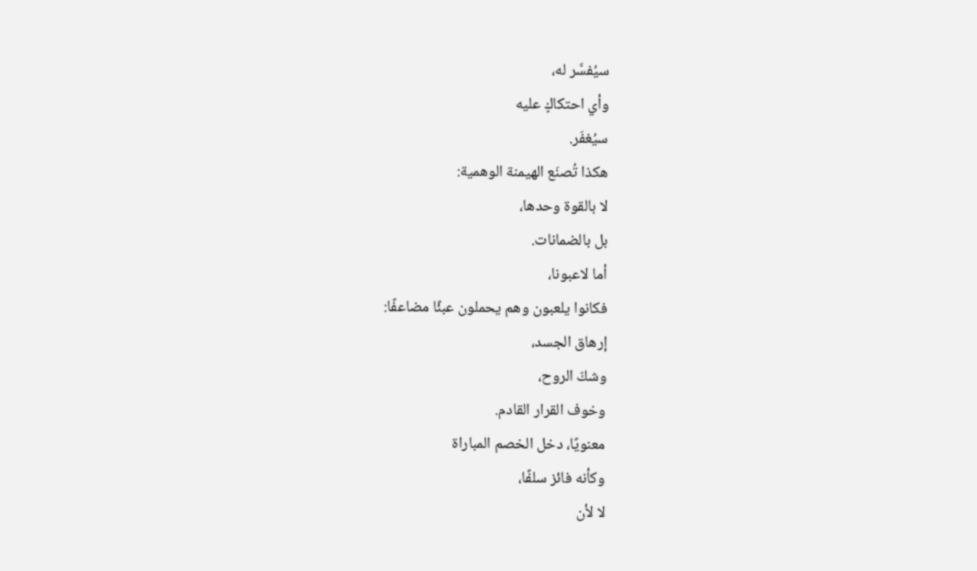سيُفسَّر له،
وأي احتكاكٍ عليه
سيُغفَر.
هكذا تُصنَع الهيمنة الوهمية:
لا بالقوة وحدها،
بل بالضمانات.
أما لاعبونا،
فكانوا يلعبون وهم يحملون عبئًا مضاعفًا:
إرهاق الجسد،
وشكّ الروح،
وخوف القرار القادم.
معنويًا، دخل الخصم المباراة
وكأنه فائز سلفًا،
لا لأن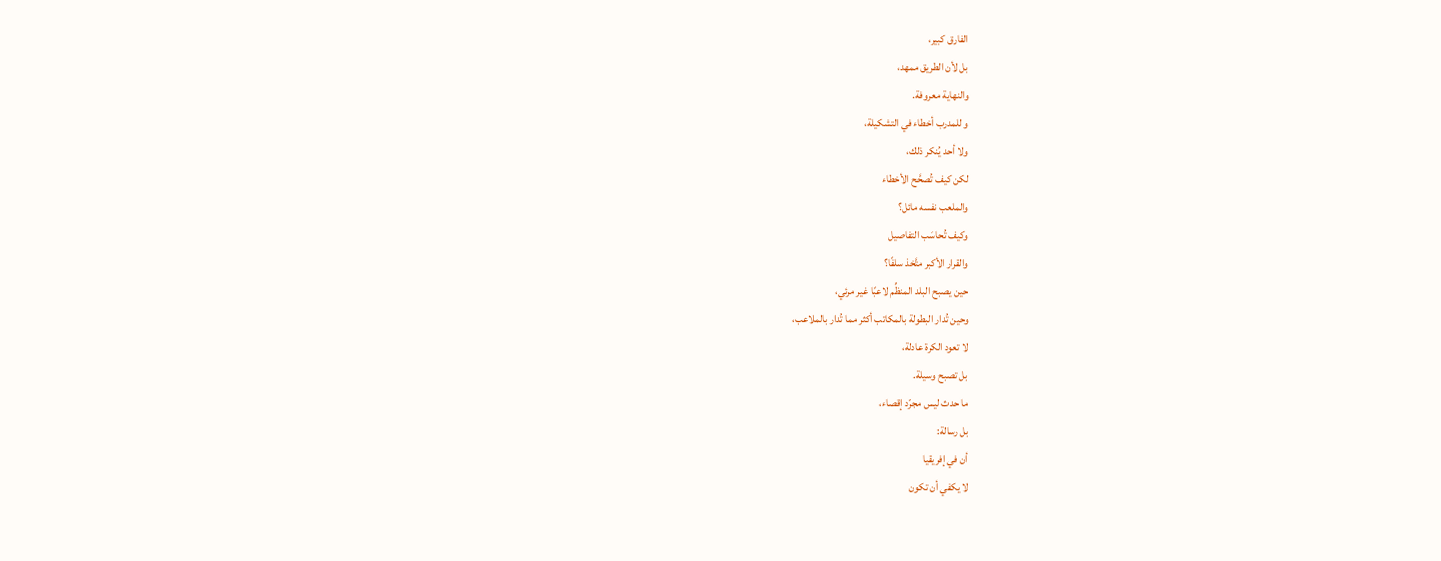الفارق كبير،
بل لأن الطريق ممهد،
والنهاية معروفة.
و للمدرب أخطاء في التشكيلة،
ولا أحد يُنكر ذلك،
لكن كيف تُصحَّح الأخطاء
والملعب نفسه مائل؟
وكيف تُحاسَب التفاصيل
والقرار الأكبر متَّخذ سلفًا؟
حين يصبح البلد المنظِّم لاعبًا غير مرئي،
وحين تُدار البطولة بالمكاتب أكثر مما تُدار بالملاعب،
لا تعود الكرة عادلة،
بل تصبح وسيلة.
ما حدث ليس مجرّد إقصاء،
بل رسالة:
أن في إفريقيا
لا يكفي أن تكون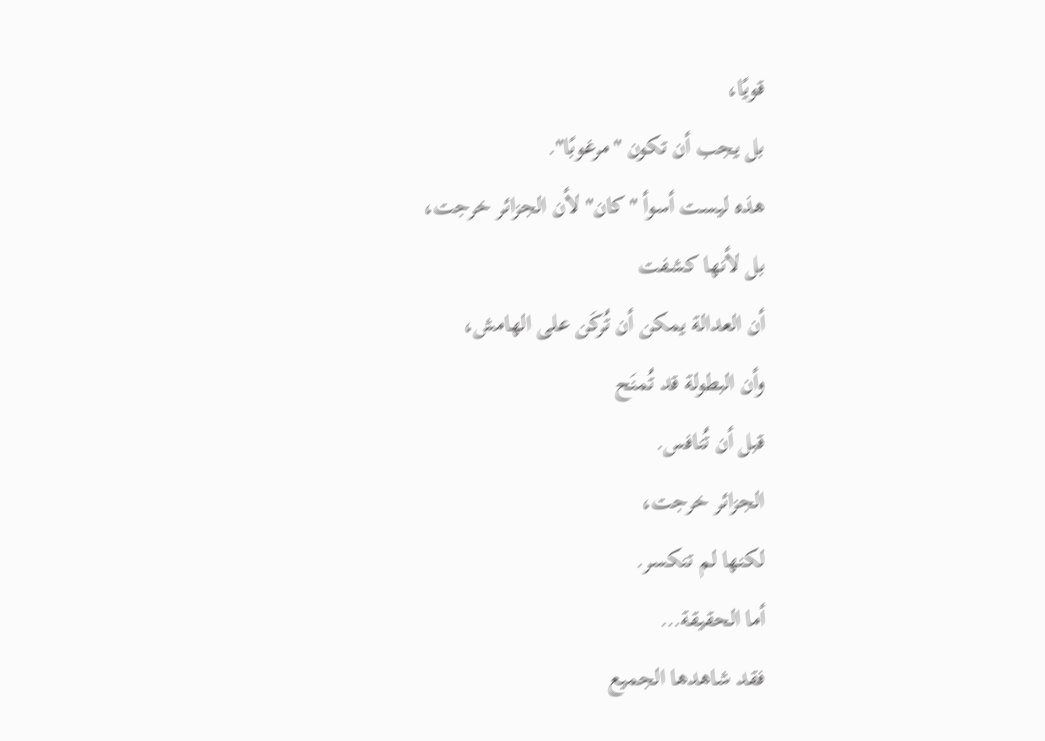قويًا،
بل يجب أن تكون "مرغوبًا".
هذه ليست أسوأ "كان" لأن الجزائر خرجت،
بل لأنها كشفت
أن العدالة يمكن أن تُركَن على الهامش،
وأن البطولة قد تُمنَح
قبل أن تُنافس.
الجزائر خرجت،
لكنها لم تنكسر.
أما الحقيقة…
فقد شاهدها الجميع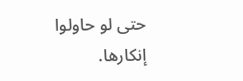حتى لو حاولوا إنكارها.